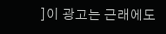]이 광고는 근래에도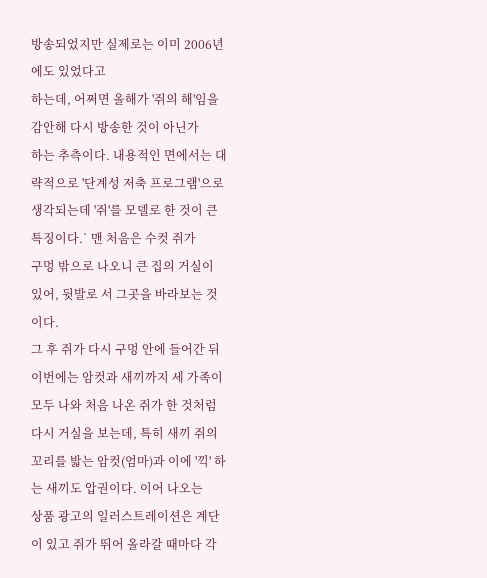방송되었지만 실제로는 이미 2006년에도 있었다고
하는데, 어쩌면 올해가 '쥐의 해'임을 감안해 다시 방송한 것이 아닌가
하는 추측이다. 내용적인 면에서는 대략적으로 '단계성 저축 프로그램'으로
생각되는데 '쥐'를 모델로 한 것이 큰 특징이다.` 맨 처음은 수컷 쥐가
구멍 밖으로 나오니 큰 집의 거실이 있어, 뒷발로 서 그곳을 바라보는 것이다.
그 후 쥐가 다시 구멍 안에 들어간 뒤 이번에는 암컷과 새끼까지 세 가족이
모두 나와 처음 나온 쥐가 한 것처럼 다시 거실을 보는데, 특히 새끼 쥐의
꼬리를 밟는 암컷(엄마)과 이에 '끽' 하는 새끼도 압권이다. 이어 나오는
상품 광고의 일러스트레이션은 계단이 있고 쥐가 뛰어 올라갈 때마다 각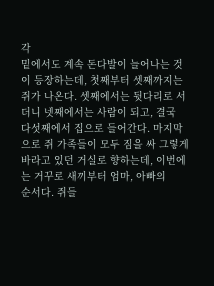각
밑에서도 계속 돈다발이 늘어나는 것이 등장하는데, 첫째부터 셋째까지는
쥐가 나온다. 셋째에서는 뒷다리로 서더니 넷째에서는 사람이 되고, 결국
다섯째에서 집으로 들어간다. 마지막으로 쥐 가족들이 모두 짐을 싸 그렇게
바라고 있던 거실로 향하는데, 이번에는 거꾸로 새끼부터 엄마, 아빠의
순서다. 쥐들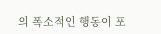의 폭소적인 행동이 포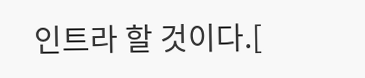인트라 할 것이다.[